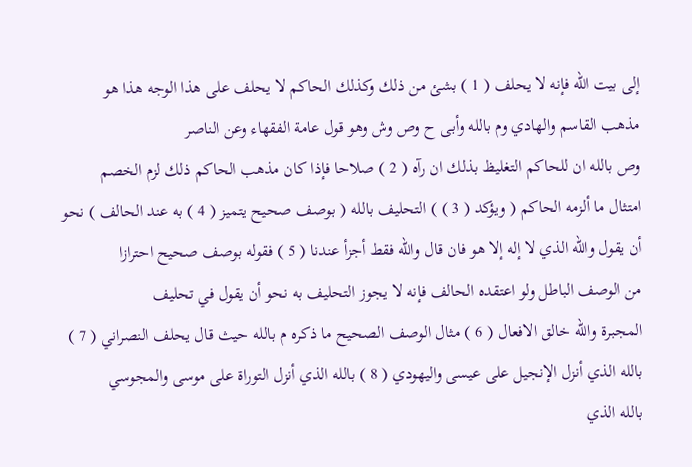إلى بيت الله فإنه لا يحلف ( 1 ) بشئ من ذلك وكذلك الحاكم لا يحلف على هذا الوجه هذا هو
مذهب القاسم والهادي وم بالله وأبى ح وص وش وهو قول عامة الفقهاء وعن الناصر
وص بالله ان للحاكم التغليظ بذلك ان رآه ( 2 ) صلاحا فإذا كان مذهب الحاكم ذلك لزم الخصم
امتثال ما ألزمه الحاكم ( ويؤكد ( 3 ) ) التحليف بالله ( بوصف صحيح يتميز ( 4 ) به عند الحالف ) نحو
أن يقول والله الذي لا إله إلا هو فان قال والله فقط أجزأ عندنا ( 5 ) فقوله بوصف صحيح احترازا
من الوصف الباطل ولو اعتقده الحالف فإنه لا يجوز التحليف به نحو أن يقول في تحليف
المجبرة والله خالق الافعال ( 6 ) مثال الوصف الصحيح ما ذكره م بالله حيث قال يحلف النصراني ( 7 )
بالله الذي أنزل الإنجيل على عيسى واليهودي ( 8 ) بالله الذي أنزل التوراة على موسى والمجوسي
بالله الذي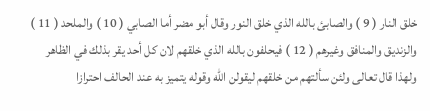خلق النار ( 9 ) والصابئ بالله الذي خلق النور وقال أبو مضر أما الصابي ( 10 ) والملحد ( 11 )
والزنديق والمنافق وغيرهم ( 12 ) فيحلفون بالله الذي خلقهم لان كل أحد يقر بذلك في الظاهر
ولهذا قال تعالى ولئن سألتهم من خلقهم ليقولن الله وقوله يتميز به عند الحالف احترازا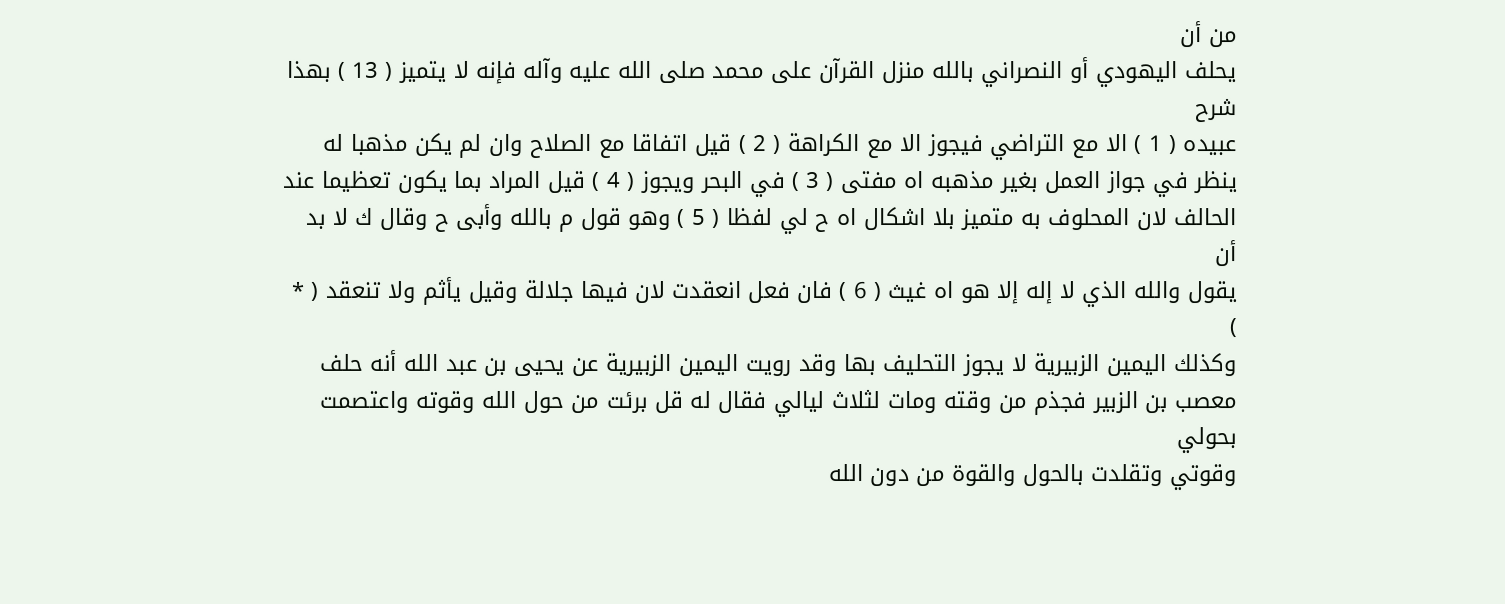من أن
يحلف اليهودي أو النصراني بالله منزل القرآن على محمد صلى الله عليه وآله فإنه لا يتميز ( 13 ) بهذا
شرح
عبيده ( 1 ) الا مع التراضي فيجوز الا مع الكراهة ( 2 ) قيل اتفاقا مع الصلاح وان لم يكن مذهبا له
ينظر في جواز العمل بغير مذهبه اه مفتى ( 3 ) في البحر ويجوز ( 4 ) قيل المراد بما يكون تعظيما عند
الحالف لان المحلوف به متميز بلا اشكال اه ح لي لفظا ( 5 ) وهو قول م بالله وأبى ح وقال ك لا بد أن
يقول والله الذي لا إله إلا هو اه غيث ( 6 ) فان فعل انعقدت لان فيها جلالة وقيل يأثم ولا تنعقد ( * )
وكذلك اليمين الزبيرية لا يجوز التحليف بها وقد رويت اليمين الزبيرية عن يحيى بن عبد الله أنه حلف
معصب بن الزبير فجذم من وقته ومات لثلاث ليالي فقال له قل برئت من حول الله وقوته واعتصمت بحولي
وقوتي وتقلدت بالحول والقوة من دون الله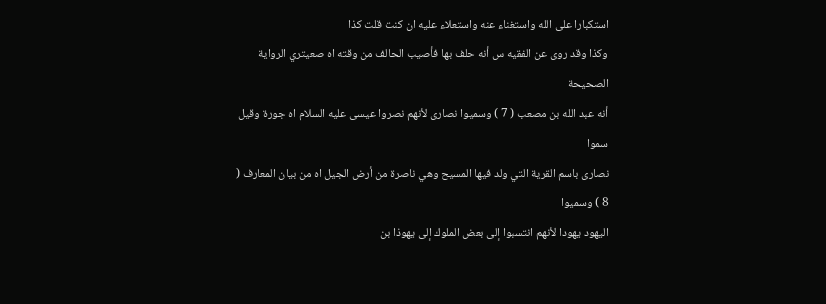استكبارا على الله واستغناء عنه واستعلاء عليه ان كنت قلت كذا
وكذا وقد روى عن الفقيه س أنه حلف بها فأصيب الحالف من وقته اه صعيتري الرواية الصحيحة
أنه عبد الله بن مصعب ( 7 ) وسميوا نصارى لأنهم نصروا عيسى عليه السلام اه جورة وقيل سموا
نصارى باسم القرية التي ولد فيها المسيح وهي ناصرة من أرض الجيل اه من بيان المعارف ( 8 ) وسميوا
اليهود يهودا لأنهم انتسبوا إلى بعض الملوك إلى يهوذا بن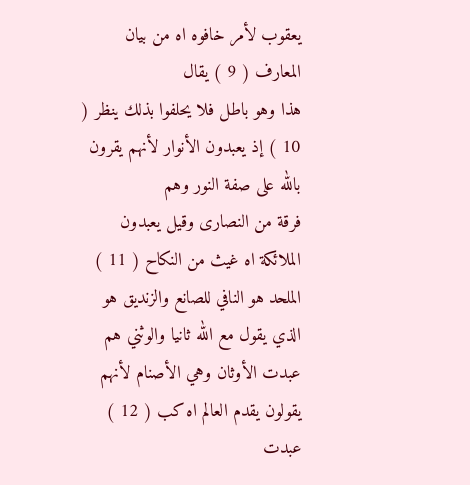يعقوب لأمر خافوه اه من بيان المعارف ( 9 ) يقال
هذا وهو باطل فلا يحلفوا بذلك ينظر ( 10 ) إذ يعبدون الأنوار لأنهم يقرون بالله على صفة النور وهم
فرقة من النصارى وقيل يعبدون الملائكة اه غيث من النكاح ( 11 ) الملحد هو النافي للصانع والزنديق هو
الذي يقول مع الله ثانيا والوثني هم عبدت الأوثان وهي الأصنام لأنهم يقولون يقدم العالم اه كب ( 12 ) عبدت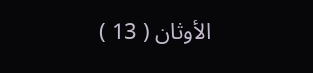الأوثان ( 13 )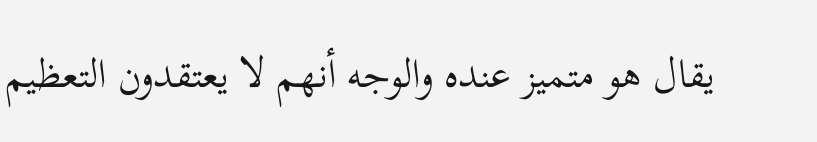يقال هو متميز عنده والوجه أنهم لا يعتقدون التعظيم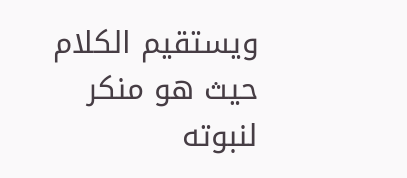ويستقيم الكلام حيث هو منكر لنبوته